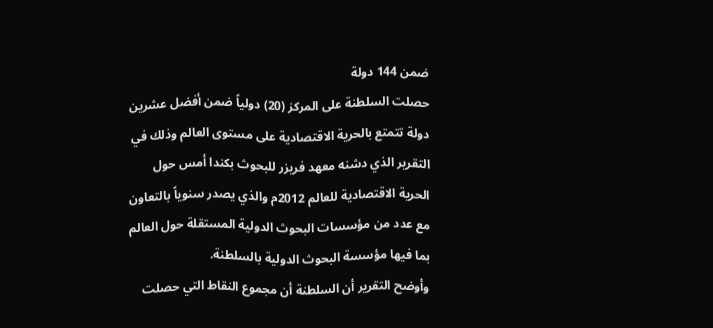ضمن 144 دولة
حصلت السلطنة على المركز (20) دولياً ضمن أفضل عشرين دولة تتمتع بالحرية الاقتصادية على مستوى العالم وذلك في التقرير الذي دشنه معهد فريزر للبحوث بكندا أمس حول الحرية الاقتصادية للعالم 2012م والذي يصدر سنوياً بالتعاون مع عدد من مؤسسات البحوث الدولية المستقلة حول العالم بما فيها مؤسسة البحوث الدولية بالسلطنة.
وأوضح التقرير أن السلطنة أن مجموع النقاط التي حصلت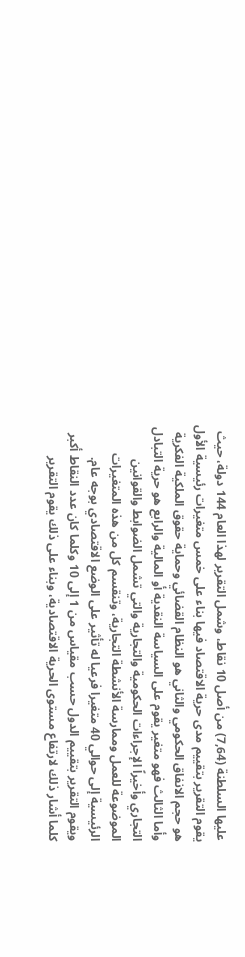عليها السلطنة (7,64) من أصل 10 نقاط، وشمل التقرير لهذا العام 144 دولة، حيث يقوم التقرير بتقييم مدى حرية الاقتصاد فيها بناء على خمس متغيرات رئيسية الأول هو حجم الانفاق الحكومي والثاني هو النظام القضائي وحماية حقوق الملكية الفكرية وأما الثالث فهو متغير يقوم على السياسة النقدية أو المالية والرابع هو حرية التبادل التجاري وأخيراً الإجراءات الحكومية والتجارية والتي تشمل الضوابط والقوانين الموضوعة للعمل وممارسة الأنشطة التجارية، وتنقسم كل من هذه المتغيرات الرئيسية إلى حوالي 40 متغيرا فرعيا له تأثير على الوضع الاقتصادي بوجه عام.
ويقوم التقرير بتقييم الدول حسب مقياس من 1 إلى 10 وكلما كان عدد النقاط أكبر كلما أشار ذلك لارتفاع مستوى الحرية الاقتصادية، وبناء على ذلك يقوم التقرير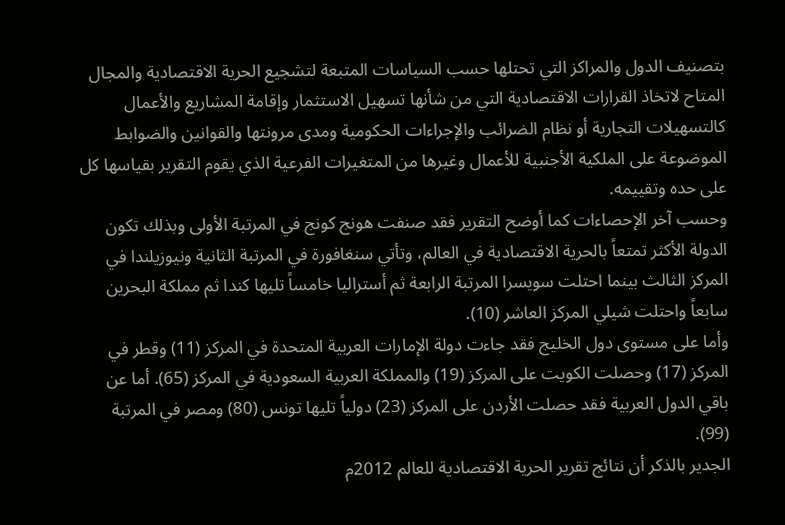بتصنيف الدول والمراكز التي تحتلها حسب السياسات المتبعة لتشجيع الحرية الاقتصادية والمجال المتاح لاتخاذ القرارات الاقتصادية التي من شأنها تسهيل الاستثمار وإقامة المشاريع والأعمال كالتسهيلات التجارية أو نظام الضرائب والإجراءات الحكومية ومدى مرونتها والقوانين والضوابط الموضوعة على الملكية الأجنبية للأعمال وغيرها من المتغيرات الفرعية الذي يقوم التقرير بقياسها كل على حده وتقييمه.
وحسب آخر الإحصاءات كما أوضح التقرير فقد صنفت هونج كونج في المرتبة الأولى وبذلك تكون الدولة الأكثر تمتعاً بالحرية الاقتصادية في العالم، وتأتي سنغافورة في المرتبة الثانية ونيوزيلندا في المركز الثالث بينما احتلت سويسرا المرتبة الرابعة ثم أستراليا خامساً تليها كندا ثم مملكة البحرين سابعاً واحتلت شيلي المركز العاشر (10).
وأما على مستوى دول الخليج فقد جاءت دولة الإمارات العربية المتحدة في المركز (11) وقطر في المركز (17) وحصلت الكويت على المركز (19) والمملكة العربية السعودية في المركز (65). أما عن باقي الدول العربية فقد حصلت الأردن على المركز (23) دولياً تليها تونس (80) ومصر في المرتبة (99).
الجدير بالذكر أن نتائج تقرير الحرية الاقتصادية للعالم 2012م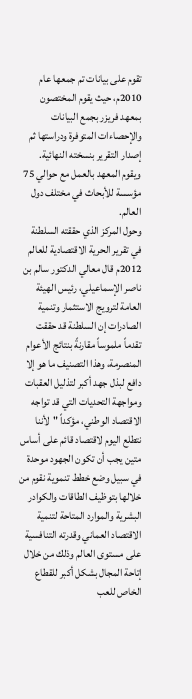تقوم على بيانات تم جمعها عام 2010م، حيث يقوم المختصون بمعهد فريزر بجمع البيانات والإحصاءات المتوفرة ودراستها ثم إصدار التقرير بنسخته النهائية. ويقوم المعهد بالعمل مع حوالي 75 مؤسسة للأبحاث في مختلف دول العالم.
وحول المركز الذي حققته السلطنة في تقرير الحرية الاقتصادية للعالم 2012م قال معالي الدكتور سالم بن ناصر الإسماعيلي، رئيس الهيئة العامة لترويج الاستثمار وتنمية الصادرات إن السلطنة قد حققت تقدماً ملموساً مقارنةً بنتائج الأعوام المنصرمة، وهذا التصنيف ما هو إلا دافع لبذل جهد أكبر لتذليل العقبات ومواجهة التحديات التي قد تواجه الاقتصاد الوطني، مؤكداً "لأننا نتطلع اليوم لاقتصاد قائم على أساس متين يجب أن تكون الجهود موحدة في سبيل وضع خطط تنموية نقوم من خلالها بتوظيف الطاقات والكوادر البشرية والموارد المتاحة لتنمية الاقتصاد العماني وقدرته التنافسية على مستوى العالم وذلك من خلال إتاحة المجال بشكل أكبر للقطاع الخاص للعب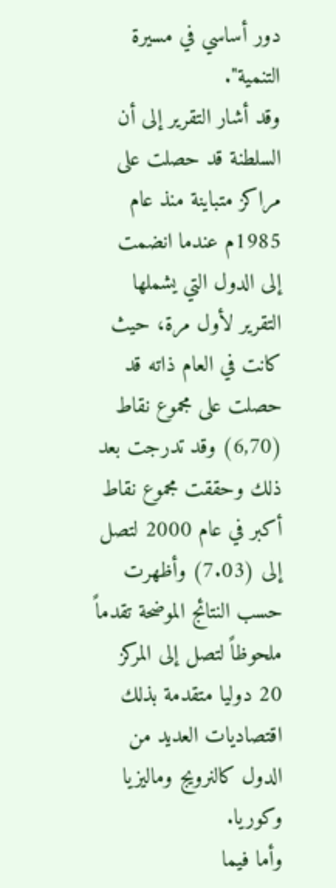دور أساسي في مسيرة التنمية".
وقد أشار التقرير إلى أن السلطنة قد حصلت على مراكز متباينة منذ عام 1985م عندما انضمت إلى الدول التي يشملها التقرير لأول مرة، حيث كانت في العام ذاته قد حصلت على مجموع نقاط (6,70) وقد تدرجت بعد ذلك وحققت مجموع نقاط أكبر في عام 2000 لتصل إلى (7.03) وأظهرت حسب النتائج الموضحة تقدماً ملحوظاً لتصل إلى المركز 20 دوليا متقدمة بذلك اقتصاديات العديد من الدول كالنرويج وماليزيا وكوريا.
وأما فيما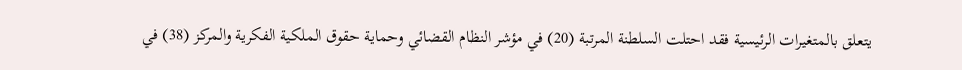يتعلق بالمتغيرات الرئيسية فقد احتلت السلطنة المرتبة (20) في مؤشر النظام القضائي وحماية حقوق الملكية الفكرية والمركز (38) في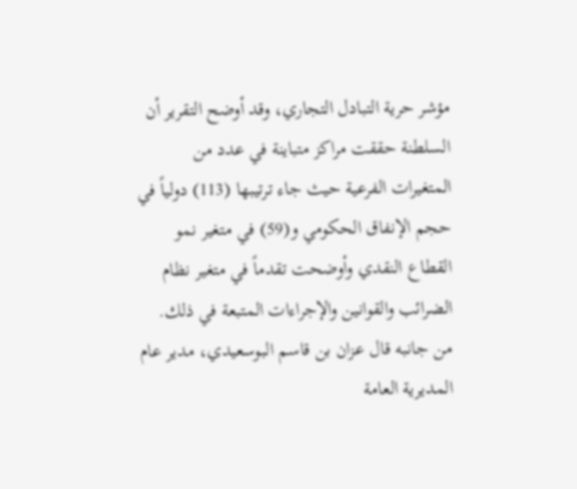مؤشر حرية التبادل التجاري، وقد أوضح التقرير أن السلطنة حققت مراكز متباينة في عدد من المتغيرات الفرعية حيث جاء ترتيبها (113) دولياً في حجم الإنفاق الحكومي و(59) في متغير نمو القطاع النقدي وأوضحت تقدماً في متغير نظام الضرائب والقوانين والإجراءات المتبعة في ذلك.
من جانبه قال عزان بن قاسم البوسعيدي، مدير عام المديرية العامة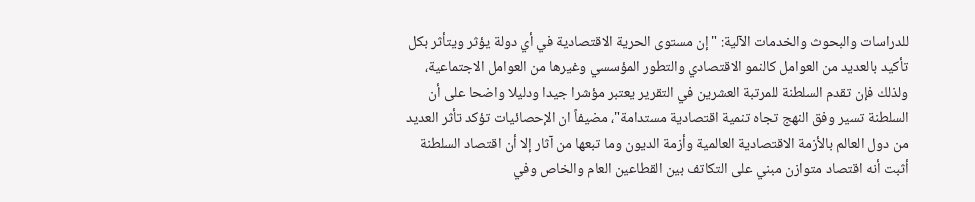للدراسات والبحوث والخدمات الآلية: "إن مستوى الحرية الاقتصادية في أي دولة يؤثر ويتأثر بكل تأكيد بالعديد من العوامل كالنمو الاقتصادي والتطور المؤسسي وغيرها من العوامل الاجتماعية، ولذلك فإن تقدم السلطنة للمرتبة العشرين في التقرير يعتبر مؤشرا جيدا ودليلا واضحا على أن السلطنة تسير وفق النهج تجاه تنمية اقتصادية مستدامة"، مضيفاً ان الإحصائيات تؤكد تأثر العديد من دول العالم بالأزمة الاقتصادية العالمية وأزمة الديون وما تبعها من آثار إلا أن اقتصاد السلطنة أثبت أنه اقتصاد متوازن مبني على التكاتف بين القطاعين العام والخاص وفي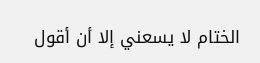الختام لا يسعني إلا أن أقول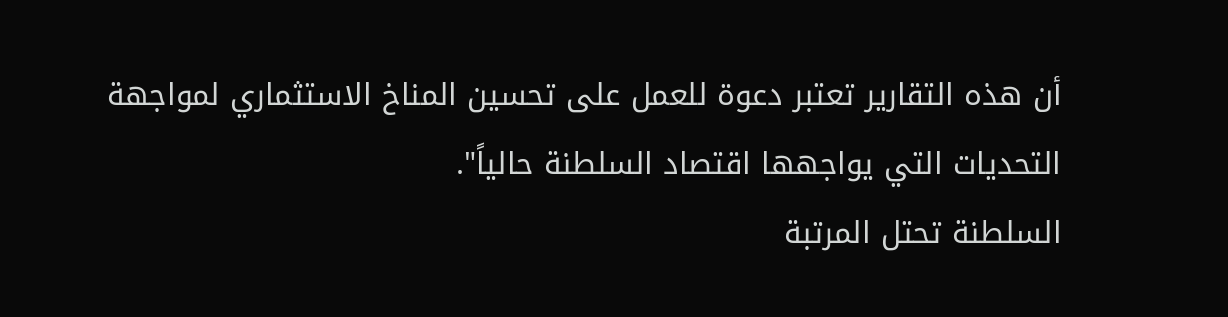أن هذه التقارير تعتبر دعوة للعمل على تحسين المناخ الاستثماري لمواجهة التحديات التي يواجهها اقتصاد السلطنة حالياً".
السلطنة تحتل المرتبة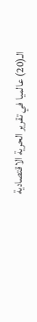الـ(20) عالميا في تقرير الحرية الاقتصادية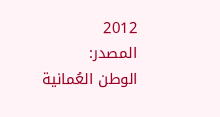2012
المصدر:
الوطن العُمانية